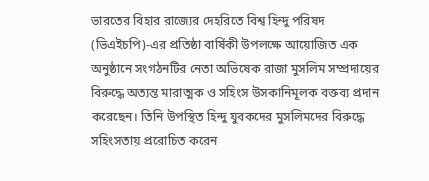ভারতের বিহার রাজ্যের দেহরিতে বিশ্ব হিন্দু পরিষদ (ভিএইচপি)-এর প্রতিষ্ঠা বার্ষিকী উপলক্ষে আয়োজিত এক অনুষ্ঠানে সংগঠনটির নেতা অভিষেক রাজা মুসলিম সম্প্রদায়ের বিরুদ্ধে অত্যন্ত মারাত্মক ও সহিংস উসকানিমূলক বক্তব্য প্রদান করেছেন। তিনি উপস্থিত হিন্দু যুবকদের মুসলিমদের বিরুদ্ধে সহিংসতায় প্ররোচিত করেন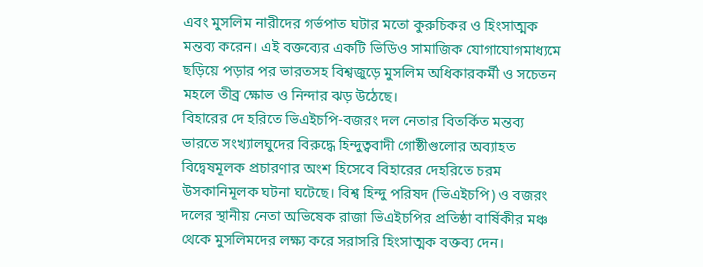এবং মুসলিম নারীদের গর্ভপাত ঘটার মতো কুরুচিকর ও হিংসাত্মক মন্তব্য করেন। এই বক্তব্যের একটি ভিডিও সামাজিক যোগাযোগমাধ্যমে ছড়িয়ে পড়ার পর ভারতসহ বিশ্বজুড়ে মুসলিম অধিকারকর্মী ও সচেতন মহলে তীব্র ক্ষোভ ও নিন্দার ঝড় উঠেছে।
বিহারের দে হরিতে ভিএইচপি-বজরং দল নেতার বিতর্কিত মন্তব্য
ভারতে সংখ্যালঘুদের বিরুদ্ধে হিন্দুত্ববাদী গোষ্ঠীগুলোর অব্যাহত বিদ্বেষমূলক প্রচারণার অংশ হিসেবে বিহারের দেহরিতে চরম উসকানিমূলক ঘটনা ঘটেছে। বিশ্ব হিন্দু পরিষদ (ভিএইচপি) ও বজরং দলের স্থানীয় নেতা অভিষেক রাজা ভিএইচপির প্রতিষ্ঠা বার্ষিকীর মঞ্চ থেকে মুসলিমদের লক্ষ্য করে সরাসরি হিংসাত্মক বক্তব্য দেন।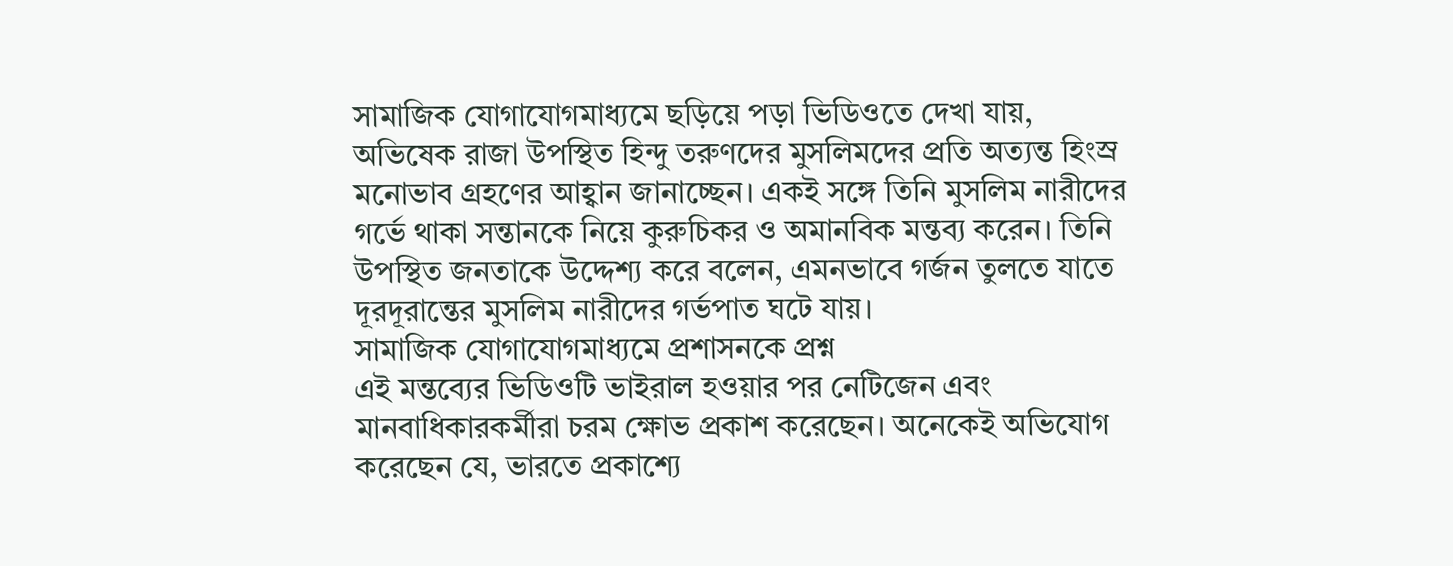সামাজিক যোগাযোগমাধ্যমে ছড়িয়ে পড়া ভিডিওতে দেখা যায়, অভিষেক রাজা উপস্থিত হিন্দু তরুণদের মুসলিমদের প্রতি অত্যন্ত হিংস্র মনোভাব গ্রহণের আহ্বান জানাচ্ছেন। একই সঙ্গে তিনি মুসলিম নারীদের গর্ভে থাকা সন্তানকে নিয়ে কুরুচিকর ও অমানবিক মন্তব্য করেন। তিনি উপস্থিত জনতাকে উদ্দেশ্য করে বলেন, এমনভাবে গর্জন তুলতে যাতে দূরদূরান্তের মুসলিম নারীদের গর্ভপাত ঘটে যায়।
সামাজিক যোগাযোগমাধ্যমে প্রশাসনকে প্রশ্ন
এই মন্তব্যের ভিডিওটি ভাইরাল হওয়ার পর নেটিজেন এবং মানবাধিকারকর্মীরা চরম ক্ষোভ প্রকাশ করেছেন। অনেকেই অভিযোগ করেছেন যে, ভারতে প্রকাশ্যে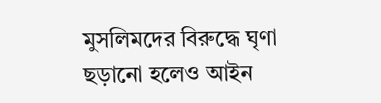মুসলিমদের বিরুদ্ধে ঘৃণা ছড়ানো হলেও আইন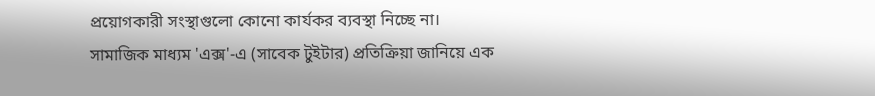প্রয়োগকারী সংস্থাগুলো কোনো কার্যকর ব্যবস্থা নিচ্ছে না।
সামাজিক মাধ্যম 'এক্স'-এ (সাবেক টুইটার) প্রতিক্রিয়া জানিয়ে এক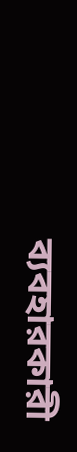ব্যবহারকারী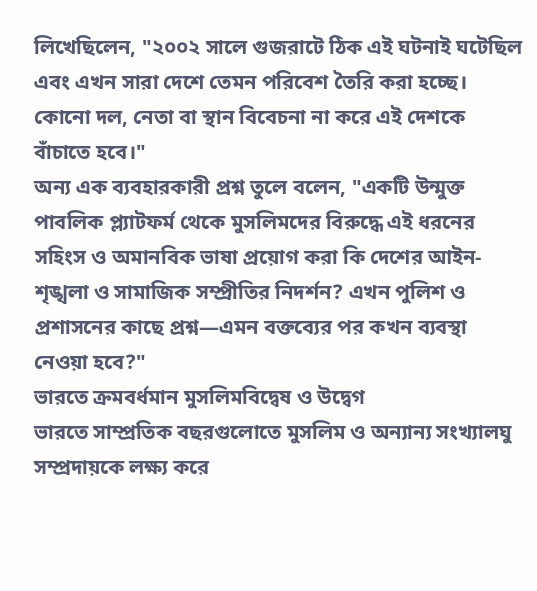লিখেছিলেন, "২০০২ সালে গুজরাটে ঠিক এই ঘটনাই ঘটেছিল এবং এখন সারা দেশে তেমন পরিবেশ তৈরি করা হচ্ছে। কোনো দল, নেতা বা স্থান বিবেচনা না করে এই দেশকে বাঁচাতে হবে।"
অন্য এক ব্যবহারকারী প্রশ্ন তুলে বলেন, "একটি উন্মুক্ত পাবলিক প্ল্যাটফর্ম থেকে মুসলিমদের বিরুদ্ধে এই ধরনের সহিংস ও অমানবিক ভাষা প্রয়োগ করা কি দেশের আইন-শৃঙ্খলা ও সামাজিক সম্প্রীতির নিদর্শন? এখন পুলিশ ও প্রশাসনের কাছে প্রশ্ন—এমন বক্তব্যের পর কখন ব্যবস্থা নেওয়া হবে?"
ভারতে ক্রমবর্ধমান মুসলিমবিদ্বেষ ও উদ্বেগ
ভারতে সাম্প্রতিক বছরগুলোতে মুসলিম ও অন্যান্য সংখ্যালঘু সম্প্রদায়কে লক্ষ্য করে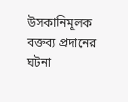উসকানিমূলক বক্তব্য প্রদানের ঘটনা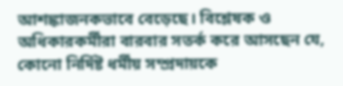আশঙ্কাজনকভাবে বেড়েছে। বিশ্লেষক ও অধিকারকর্মীরা বারবার সতর্ক করে আসছেন যে, কোনো নির্দিষ্ট ধর্মীয় সম্প্রদায়কে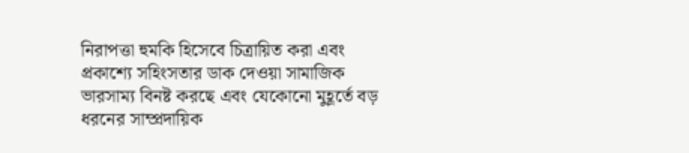নিরাপত্তা হুমকি হিসেবে চিত্রায়িত করা এবং প্রকাশ্যে সহিংসতার ডাক দেওয়া সামাজিক ভারসাম্য বিনষ্ট করছে এবং যেকোনো মুহূর্তে বড় ধরনের সাম্প্রদায়িক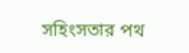সহিংসতার পথ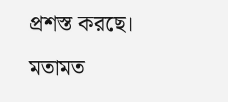প্রশস্ত করছে।
মতামত